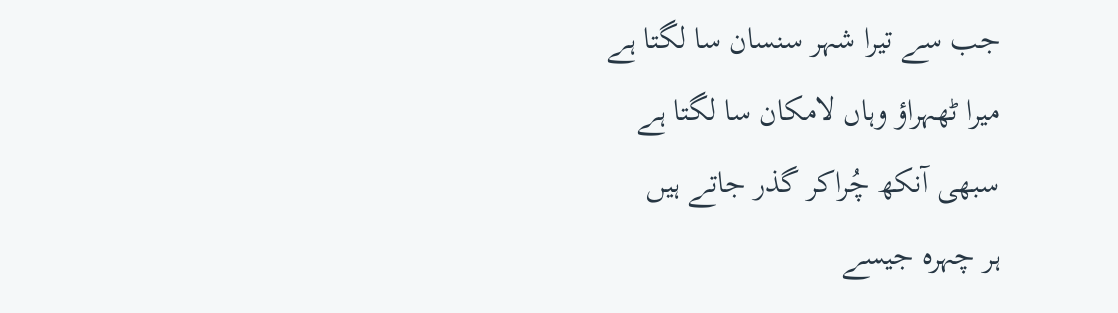جب سے تیرا شہر سنسان سا لگتا ہے
میرا ٹھہراؤ وہاں لامکان سا لگتا ہے
سبھی آنکھ چُراکر گذر جاتے ہیں
ہر چہرہ جیسے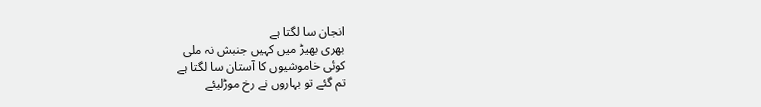انجان سا لگتا ہے
بھری بھیڑ میں کہیں جنبش نہ ملی
کوئی خاموشیوں کا آستان سا لگتا ہے
تم گئے تو بہاروں نے رخ موڑلیئے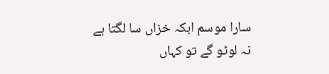سارا موسم ابکہ خزاں سا لگتا ہے
نہ لوٹو گے تو کہاں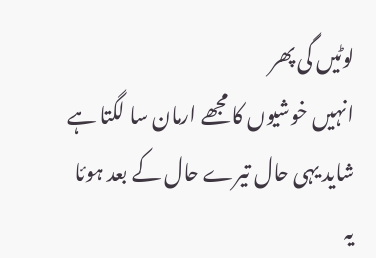لوٹیں گی پھر
انہیں خوشیوں کا مجھے ارمان سا لگتا ہے
شاید یہی حال تیرے حال کے بعد ہوئا
یہ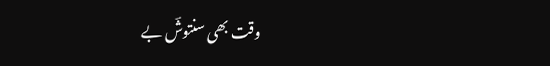وقت بھی سنتوشؔ بے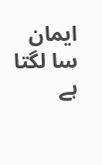ایمان سا لگتا ہے